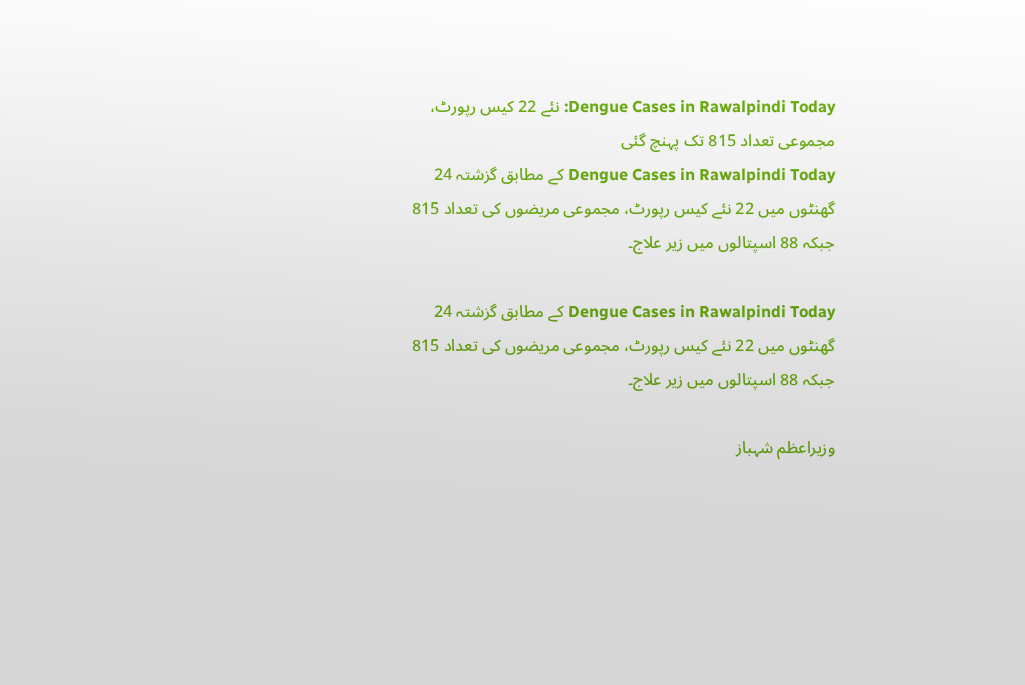Dengue Cases in Rawalpindi Today: نئے 22 کیس رپورٹ، مجموعی تعداد 815 تک پہنچ گئی
Dengue Cases in Rawalpindi Today کے مطابق گزشتہ 24 گھنٹوں میں 22 نئے کیس رپورٹ، مجموعی مریضوں کی تعداد 815 جبکہ 88 اسپتالوں میں زیر علاج۔

Dengue Cases in Rawalpindi Today کے مطابق گزشتہ 24 گھنٹوں میں 22 نئے کیس رپورٹ، مجموعی مریضوں کی تعداد 815 جبکہ 88 اسپتالوں میں زیر علاج۔

وزیراعظم شہباز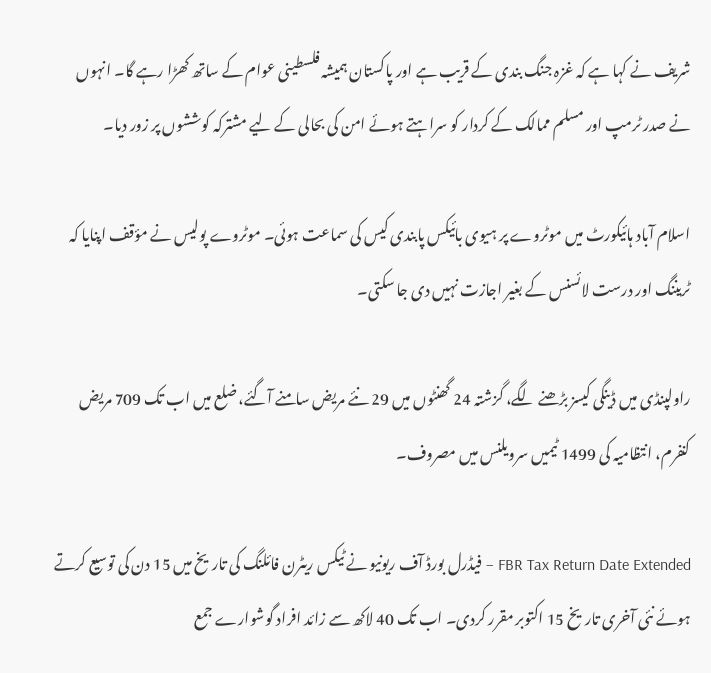شریف نے کہا ہے کہ غزہ جنگ بندی کے قریب ہے اور پاکستان ہمیشہ فلسطینی عوام کے ساتھ کھڑا رہے گا۔ انہوں نے صدر ٹرمپ اور مسلم ممالک کے کردار کو سراہتے ہوئے امن کی بحالی کے لیے مشترکہ کوششوں پر زور دیا۔

اسلام آباد ہائیکورٹ میں موٹروے پر ہیوی بائیکس پابندی کیس کی سماعت ہوئی۔ موٹروے پولیس نے مؤقف اپنایا کہ ٹریننگ اور درست لائسنس کے بغیر اجازت نہیں دی جا سکتی۔

راولپنڈی میں ڈینگی کیسز بڑھنے لگے، گزشتہ 24 گھنٹوں میں 29 نئے مریض سامنے آگئے، ضلع میں اب تک 709 مریض کنفرم، انتظامیہ کی 1499 ٹیمیں سرویلنس میں مصروف۔

FBR Tax Return Date Extended – فیڈرل بورڈ آف ریونیو نے ٹیکس ریٹرن فائلنگ کی تاریخ میں 15 دن کی توسیع کرتے ہوئے نئی آخری تاریخ 15 اکتوبر مقرر کردی۔ اب تک 40 لاکھ سے زائد افراد گوشوارے جمع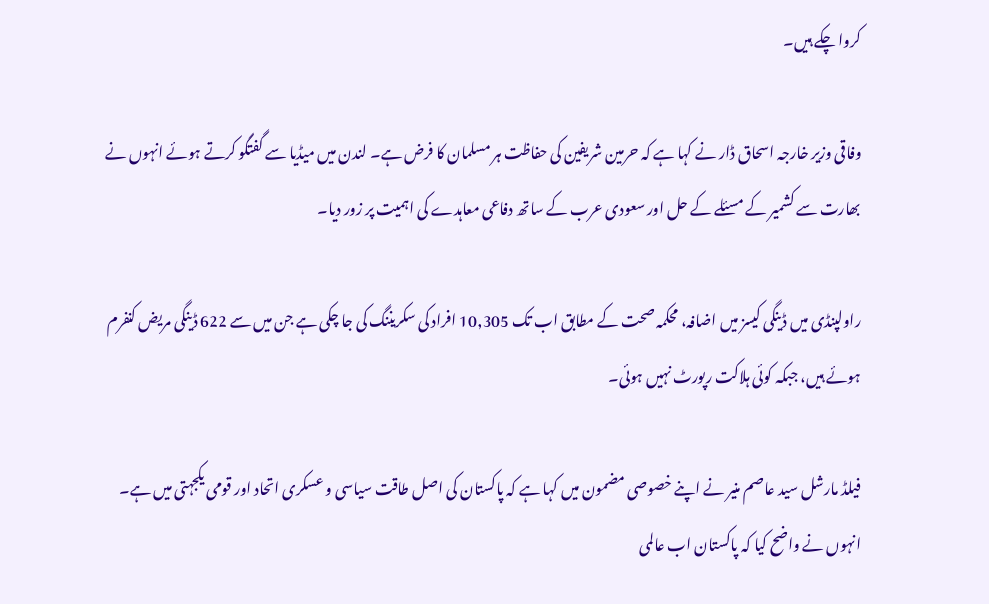کروا چکے ہیں۔

وفاقی وزیر خارجہ اسحاق ڈار نے کہا ہے کہ حرمین شریفین کی حفاظت ہر مسلمان کا فرض ہے۔ لندن میں میڈیا سے گفتگو کرتے ہوئے انہوں نے بھارت سے کشمیر کے مسئلے کے حل اور سعودی عرب کے ساتھ دفاعی معاہدے کی اہمیت پر زور دیا۔

راولپنڈی میں ڈینگی کیسز میں اضافہ، محکمہ صحت کے مطابق اب تک 10,305 افراد کی سکریننگ کی جا چکی ہے جن میں سے 622 ڈینگی مریض کنفرم ہوئے ہیں، جبکہ کوئی ہلاکت رپورٹ نہیں ہوئی۔

فیلڈ مارشل سید عاصم منیر نے اپنے خصوصی مضمون میں کہا ہے کہ پاکستان کی اصل طاقت سیاسی و عسکری اتحاد اور قومی یکجہتی میں ہے۔ انہوں نے واضح کیا کہ پاکستان اب عالمی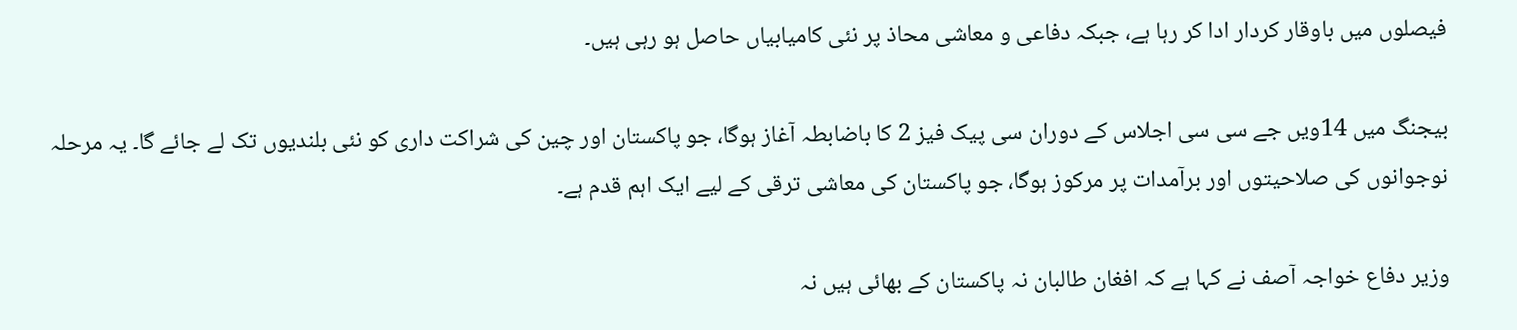فیصلوں میں باوقار کردار ادا کر رہا ہے، جبکہ دفاعی و معاشی محاذ پر نئی کامیابیاں حاصل ہو رہی ہیں۔

بیجنگ میں 14ویں جے سی سی اجلاس کے دوران سی پیک فیز 2 کا باضابطہ آغاز ہوگا، جو پاکستان اور چین کی شراکت داری کو نئی بلندیوں تک لے جائے گا۔ یہ مرحلہ نوجوانوں کی صلاحیتوں اور برآمدات پر مرکوز ہوگا، جو پاکستان کی معاشی ترقی کے لیے ایک اہم قدم ہے۔

وزیر دفاع خواجہ آصف نے کہا ہے کہ افغان طالبان نہ پاکستان کے بھائی ہیں نہ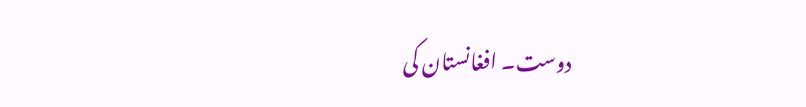دوست۔ افغانستان کی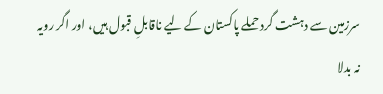سرزمین سے دہشت گرد حملے پاکستان کے لیے ناقابلِ قبول ہیں، اور اگر رویہ نہ بدلا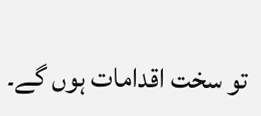تو سخت اقدامات ہوں گے۔